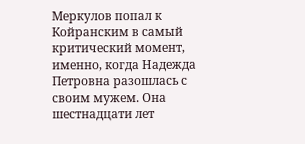Меркулов попал к Койранским в самый критический момент, именно, когда Надежда Петровна разошлась с своим мужем. Она шестнадцати лет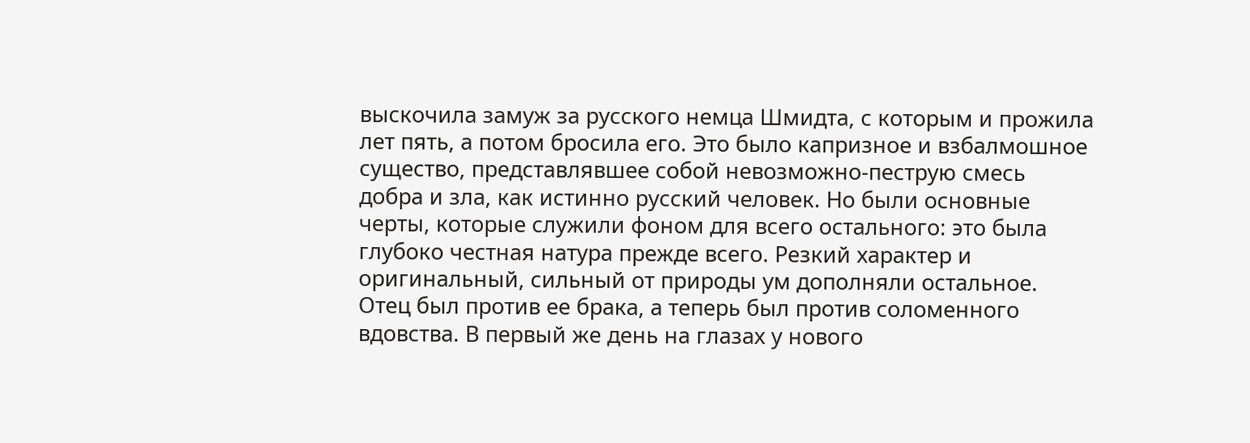выскочила замуж за русского немца Шмидта, с которым и прожила лет пять, а потом бросила его. Это было капризное и взбалмошное существо, представлявшее собой невозможно-пеструю смесь добра и зла, как истинно русский человек. Но были основные черты, которые служили фоном для всего остального: это была глубоко честная натура прежде всего. Резкий характер и оригинальный, сильный от природы ум дополняли остальное. Отец был против ее брака, а теперь был против соломенного вдовства. В первый же день на глазах у нового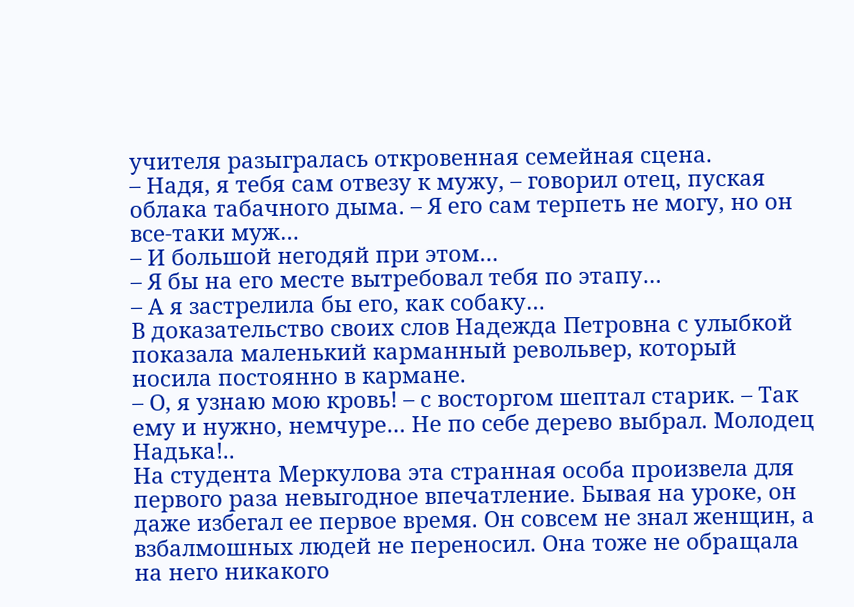учителя разыгралась откровенная семейная сцена.
– Надя, я тебя сам отвезу к мужу, – говорил отец, пуская облака табачного дыма. – Я его сам терпеть не могу, но он все-таки муж…
– И большой негодяй при этом…
– Я бы на его месте вытребовал тебя по этапу…
– А я застрелила бы его, как собаку…
В доказательство своих слов Надежда Петровна с улыбкой показала маленький карманный револьвер, который носила постоянно в кармане.
– О, я узнаю мою кровь! – с восторгом шептал старик. – Так ему и нужно, немчуре… Не по себе дерево выбрал. Молодец Надька!..
На студента Меркулова эта странная особа произвела для первого раза невыгодное впечатление. Бывая на уроке, он даже избегал ее первое время. Он совсем не знал женщин, а взбалмошных людей не переносил. Она тоже не обращала на него никакого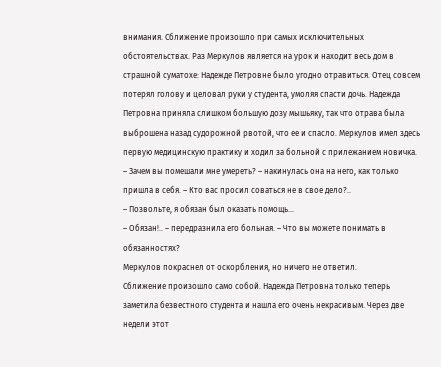внимания. Сближение произошло при самых исключительных обстоятельствах. Раз Меркулов является на урок и находит весь дом в страшной суматохе: Надежде Петровне было угодно отравиться. Отец совсем потерял голову и целовал руки у студента, умоляя спасти дочь. Надежда Петровна приняла слишком большую дозу мышьяку, так что отрава была выброшена назад судорожной рвотой, что ее и спасло. Меркулов имел здесь первую медицинскую практику и ходил за больной с прилежанием новичка.
– Зачем вы помешали мне умереть? – накинулась она на него, как только пришла в себя. – Кто вас просил соваться не в свое дело?..
– Позвольте, я обязан был оказать помощь…
– Обязан!.. – передразнила его больная. – Что вы можете понимать в обязанностях?
Меркулов покраснел от оскорбления, но ничего не ответил.
Сближение произошло само собой. Надежда Петровна только теперь заметила безвестного студента и нашла его очень некрасивым. Через две недели этот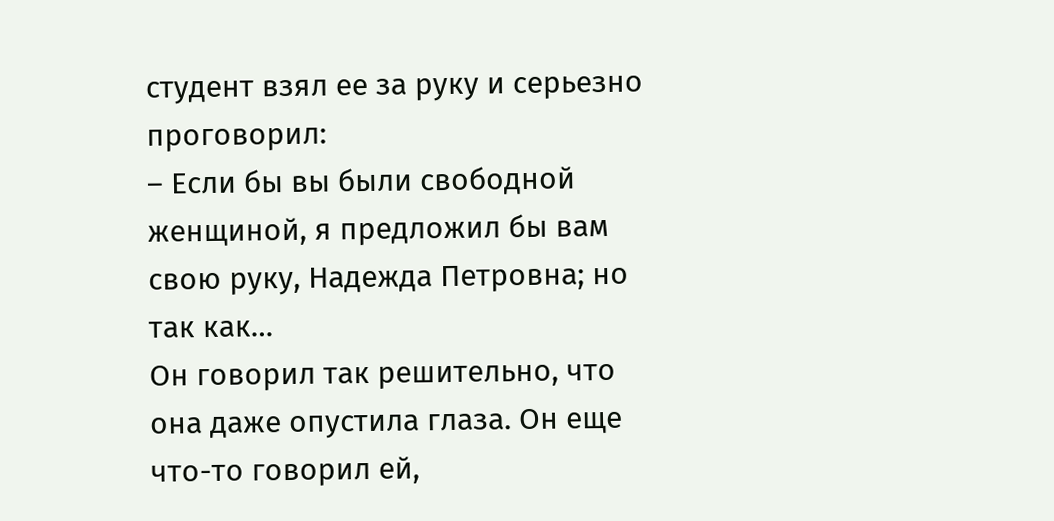студент взял ее за руку и серьезно проговорил:
– Если бы вы были свободной женщиной, я предложил бы вам свою руку, Надежда Петровна; но так как…
Он говорил так решительно, что она даже опустила глаза. Он еще что-то говорил ей,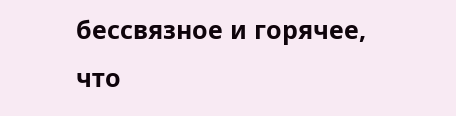бессвязное и горячее, что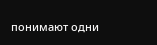понимают одни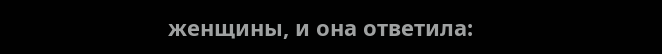женщины, и она ответила: